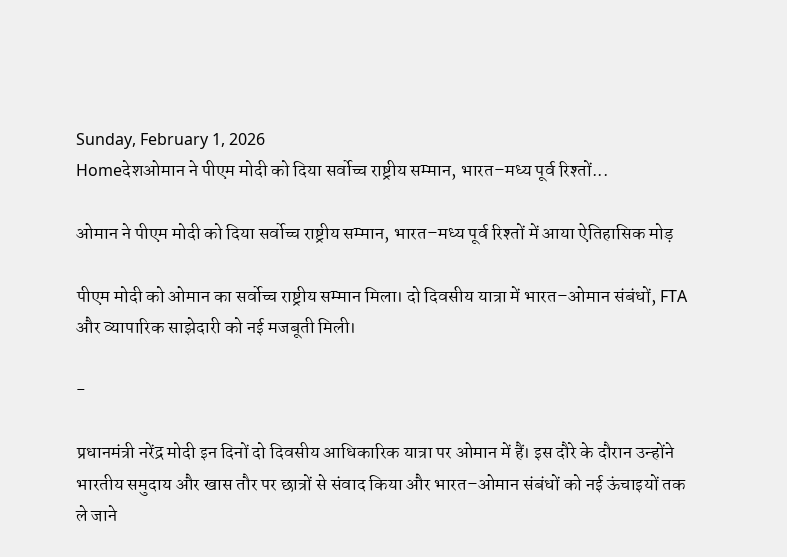Sunday, February 1, 2026
Homeदेशओमान ने पीएम मोदी को दिया सर्वोच्च राष्ट्रीय सम्मान, भारत–मध्य पूर्व रिश्तों...

ओमान ने पीएम मोदी को दिया सर्वोच्च राष्ट्रीय सम्मान, भारत–मध्य पूर्व रिश्तों में आया ऐतिहासिक मोड़

पीएम मोदी को ओमान का सर्वोच्च राष्ट्रीय सम्मान मिला। दो दिवसीय यात्रा में भारत–ओमान संबंधों, FTA और व्यापारिक साझेदारी को नई मजबूती मिली।

-

प्रधानमंत्री नरेंद्र मोदी इन दिनों दो दिवसीय आधिकारिक यात्रा पर ओमान में हैं। इस दौरे के दौरान उन्होंने भारतीय समुदाय और खास तौर पर छात्रों से संवाद किया और भारत–ओमान संबंधों को नई ऊंचाइयों तक ले जाने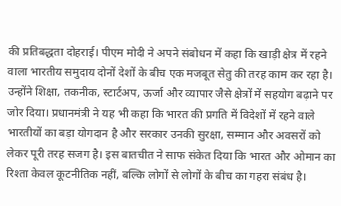की प्रतिबद्धता दोहराई। पीएम मोदी ने अपने संबोधन में कहा कि खाड़ी क्षेत्र में रहने वाला भारतीय समुदाय दोनों देशों के बीच एक मजबूत सेतु की तरह काम कर रहा है। उन्होंने शिक्षा, तकनीक, स्टार्टअप, ऊर्जा और व्यापार जैसे क्षेत्रों में सहयोग बढ़ाने पर जोर दिया। प्रधानमंत्री ने यह भी कहा कि भारत की प्रगति में विदेशों में रहने वाले भारतीयों का बड़ा योगदान है और सरकार उनकी सुरक्षा, सम्मान और अवसरों को लेकर पूरी तरह सजग है। इस बातचीत ने साफ संकेत दिया कि भारत और ओमान का रिश्ता केवल कूटनीतिक नहीं, बल्कि लोगों से लोगों के बीच का गहरा संबंध है।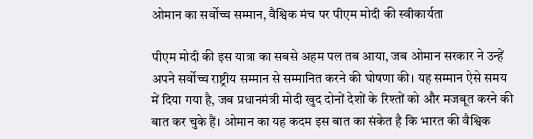ओमान का सर्वोच्च सम्मान, वैश्विक मंच पर पीएम मोदी की स्वीकार्यता

पीएम मोदी की इस यात्रा का सबसे अहम पल तब आया, जब ओमान सरकार ने उन्हें अपने सर्वोच्च राष्ट्रीय सम्मान से सम्मानित करने की घोषणा की। यह सम्मान ऐसे समय में दिया गया है, जब प्रधानमंत्री मोदी खुद दोनों देशों के रिश्तों को और मजबूत करने की बात कर चुके हैं। ओमान का यह कदम इस बात का संकेत है कि भारत की वैश्विक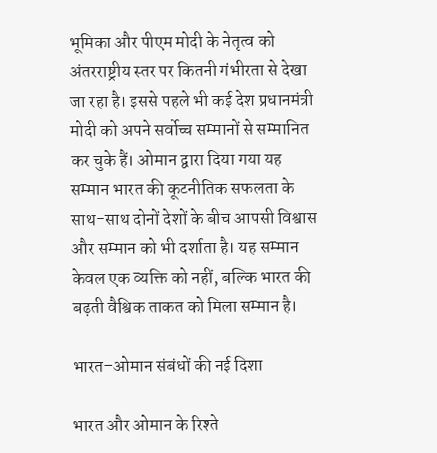भूमिका और पीएम मोदी के नेतृत्व को अंतरराष्ट्रीय स्तर पर कितनी गंभीरता से देखा जा रहा है। इससे पहले भी कई देश प्रधानमंत्री मोदी को अपने सर्वोच्च सम्मानों से सम्मानित कर चुके हैं। ओमान द्वारा दिया गया यह सम्मान भारत की कूटनीतिक सफलता के साथ-साथ दोनों देशों के बीच आपसी विश्वास और सम्मान को भी दर्शाता है। यह सम्मान केवल एक व्यक्ति को नहीं, बल्कि भारत की बढ़ती वैश्विक ताकत को मिला सम्मान है।

भारत–ओमान संबंधों की नई दिशा

भारत और ओमान के रिश्ते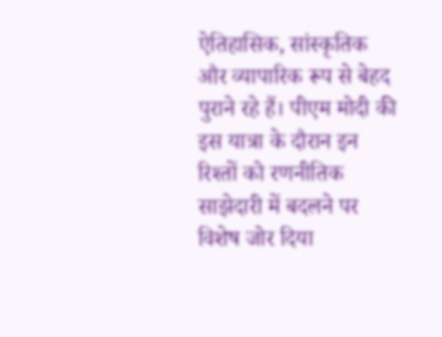ऐतिहासिक, सांस्कृतिक और व्यापारिक रूप से बेहद पुराने रहे हैं। पीएम मोदी की इस यात्रा के दौरान इन रिश्तों को रणनीतिक साझेदारी में बदलने पर विशेष जोर दिया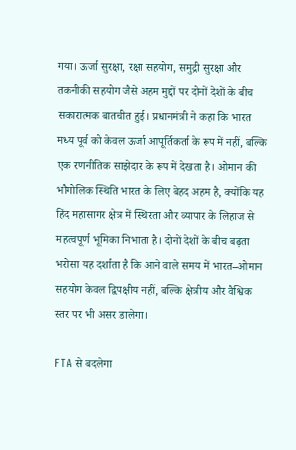गया। ऊर्जा सुरक्षा, रक्षा सहयोग, समुद्री सुरक्षा और तकनीकी सहयोग जैसे अहम मुद्दों पर दोनों देशों के बीच सकारात्मक बातचीत हुई। प्रधानमंत्री ने कहा कि भारत मध्य पूर्व को केवल ऊर्जा आपूर्तिकर्ता के रूप में नहीं, बल्कि एक रणनीतिक साझेदार के रूप में देखता है। ओमान की भौगोलिक स्थिति भारत के लिए बेहद अहम है, क्योंकि यह हिंद महासागर क्षेत्र में स्थिरता और व्यापार के लिहाज से महत्वपूर्ण भूमिका निभाता है। दोनों देशों के बीच बढ़ता भरोसा यह दर्शाता है कि आने वाले समय में भारत–ओमान सहयोग केवल द्विपक्षीय नहीं, बल्कि क्षेत्रीय और वैश्विक स्तर पर भी असर डालेगा।

FTA से बदलेगा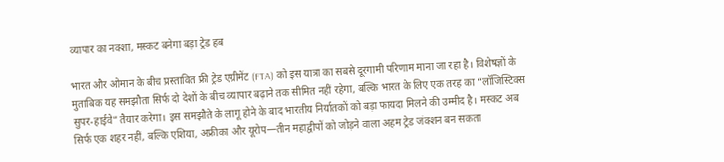व्यापार का नक्शा, मस्कट बनेगा बड़ा ट्रेड हब

भारत और ओमान के बीच प्रस्तावित फ्री ट्रेड एग्रीमेंट (FTA) को इस यात्रा का सबसे दूरगामी परिणाम माना जा रहा है। विशेषज्ञों के मुताबिक यह समझौता सिर्फ दो देशों के बीच व्यापार बढ़ाने तक सीमित नहीं रहेगा, बल्कि भारत के लिए एक तरह का “लॉजिस्टिक्स सुपर-हाईवे” तैयार करेगा। इस समझौते के लागू होने के बाद भारतीय निर्यातकों को बड़ा फायदा मिलने की उम्मीद है। मस्कट अब सिर्फ एक शहर नहीं, बल्कि एशिया, अफ्रीका और यूरोप—तीन महाद्वीपों को जोड़ने वाला अहम ट्रेड जंक्शन बन सकता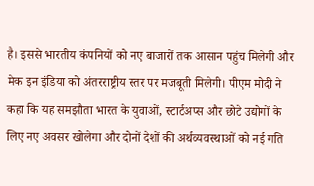है। इससे भारतीय कंपनियों को नए बाजारों तक आसान पहुंच मिलेगी और मेक इन इंडिया को अंतरराष्ट्रीय स्तर पर मजबूती मिलेगी। पीएम मोदी ने कहा कि यह समझौता भारत के युवाओं, स्टार्टअप्स और छोटे उद्योगों के लिए नए अवसर खोलेगा और दोनों देशों की अर्थव्यवस्थाओं को नई गति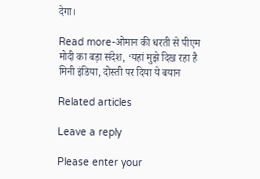देगा।

Read more-ओमान की धरती से पीएम मोदी का बड़ा संदेश, ‘यहां मुझे दिख रहा है मिनी इंडिया, दोस्ती पर दिया ये बयान

Related articles

Leave a reply

Please enter your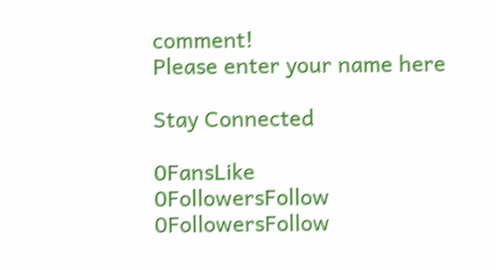comment!
Please enter your name here

Stay Connected

0FansLike
0FollowersFollow
0FollowersFollow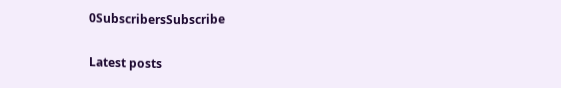0SubscribersSubscribe

Latest posts